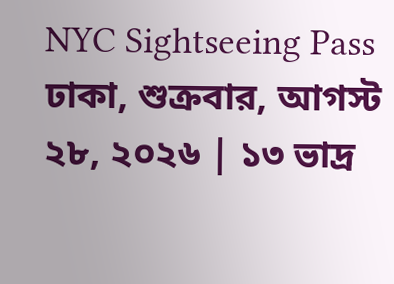NYC Sightseeing Pass
ঢাকা, শুক্রবার, আগস্ট ২৮, ২০২৬ | ১৩ ভাদ্র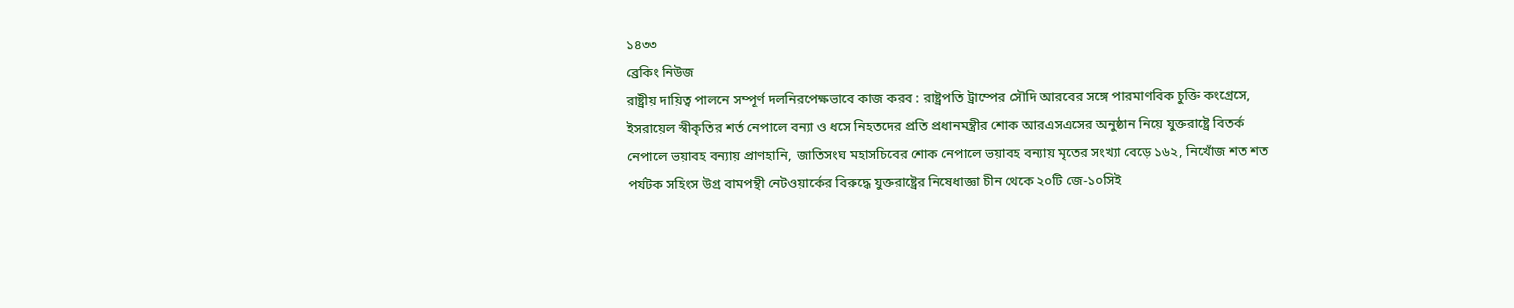১৪৩৩
ব্রেকিং নিউজ
রাষ্ট্রীয় দায়িত্ব পালনে সম্পূর্ণ দলনিরপেক্ষভাবে কাজ করব : রাষ্ট্রপতি ট্রাম্পের সৌদি আরবের সঙ্গে পারমাণবিক চুক্তি কংগ্রেসে, ইসরায়েল স্বীকৃতির শর্ত নেপালে বন্যা ও ধসে নিহতদের প্রতি প্রধানমন্ত্রীর শোক আরএসএসের অনুষ্ঠান নিয়ে যুক্তরাষ্ট্রে বিতর্ক নেপালে ভয়াবহ বন্যায় প্রাণহানি, জাতিসংঘ মহাসচিবের শোক নেপালে ভয়াবহ বন্যায় মৃতের সংখ্যা বেড়ে ১৬২, নিখোঁজ শত শত পর্যটক সহিংস উগ্র বামপন্থী নেটওয়ার্কের বিরুদ্ধে যুক্তরাষ্ট্রের নিষেধাজ্ঞা চীন থেকে ২০টি জে-১০সিই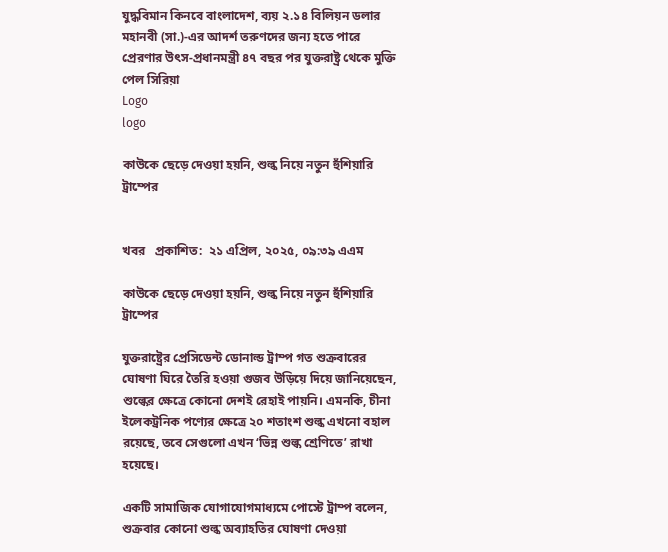যুদ্ধবিমান কিনবে বাংলাদেশ, ব্যয় ২.১৪ বিলিয়ন ডলার মহানবী (সা.)-এর আদর্শ তরুণদের জন্য হতে পারে প্রেরণার উৎস-প্রধানমন্ত্রী ৪৭ বছর পর যুক্তরাষ্ট্র থেকে মুক্তি পেল সিরিয়া
Logo
logo

কাউকে ছেড়ে দেওয়া হয়নি, শুল্ক নিয়ে নতুন হুঁশিয়ারি ট্রাম্পের


খবর   প্রকাশিত:  ২১ এপ্রিল, ২০২৫, ০৯:৩৯ এএম

কাউকে ছেড়ে দেওয়া হয়নি, শুল্ক নিয়ে নতুন হুঁশিয়ারি ট্রাম্পের

যুক্তরাষ্ট্রের প্রেসিডেন্ট ডোনাল্ড ট্রাম্প গত শুক্রবারের ঘোষণা ঘিরে তৈরি হওয়া গুজব উড়িয়ে দিয়ে জানিয়েছেন, শুল্কের ক্ষেত্রে কোনো দেশই রেহাই পায়নি। এমনকি, চীনা ইলেকট্রনিক পণ্যের ক্ষেত্রে ২০ শতাংশ শুল্ক এখনো বহাল রয়েছে, তবে সেগুলো এখন ‘ভিন্ন শুল্ক শ্রেণিতে’ রাখা হয়েছে।

একটি সামাজিক যোগাযোগমাধ্যমে পোস্টে ট্রাম্প বলেন, শুক্রবার কোনো শুল্ক অব্যাহতির ঘোষণা দেওয়া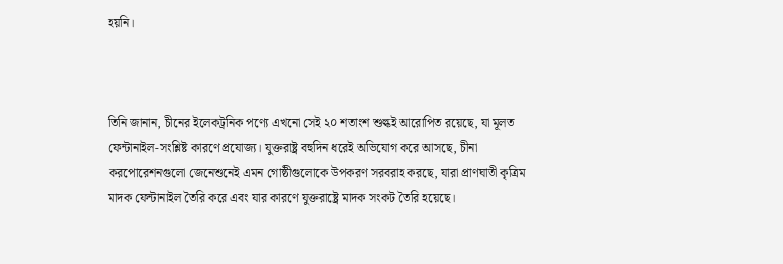হয়নি।



তিনি জানান, চীনের ইলেকট্রনিক পণ্যে এখনো সেই ২০ শতাংশ শুল্কই আরোপিত রয়েছে, যা মূলত ফেন্টানাইল-সংশ্লিষ্ট কারণে প্রযোজ্য। যুক্তরাষ্ট্র বহুদিন ধরেই অভিযোগ করে আসছে, চীনা করপোরেশনগুলো জেনেশুনেই এমন গোষ্ঠীগুলোকে উপকরণ সরবরাহ করছে, যারা প্রাণঘাতী কৃত্রিম মাদক ফেন্টানাইল তৈরি করে এবং যার কারণে যুক্তরাষ্ট্রে মাদক সংকট তৈরি হয়েছে।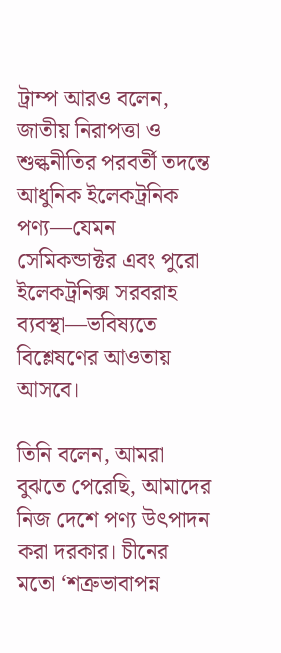ট্রাম্প আরও বলেন, জাতীয় নিরাপত্তা ও শুল্কনীতির পরবর্তী তদন্তে আধুনিক ইলেকট্রনিক পণ্য—যেমন সেমিকন্ডাক্টর এবং পুরো ইলেকট্রনিক্স সরবরাহ ব্যবস্থা—ভবিষ্যতে বিশ্লেষণের আওতায় আসবে।

তিনি বলেন, আমরা বুঝতে পেরেছি, আমাদের নিজ দেশে পণ্য উৎপাদন করা দরকার। চীনের মতো ‘শত্রুভাবাপন্ন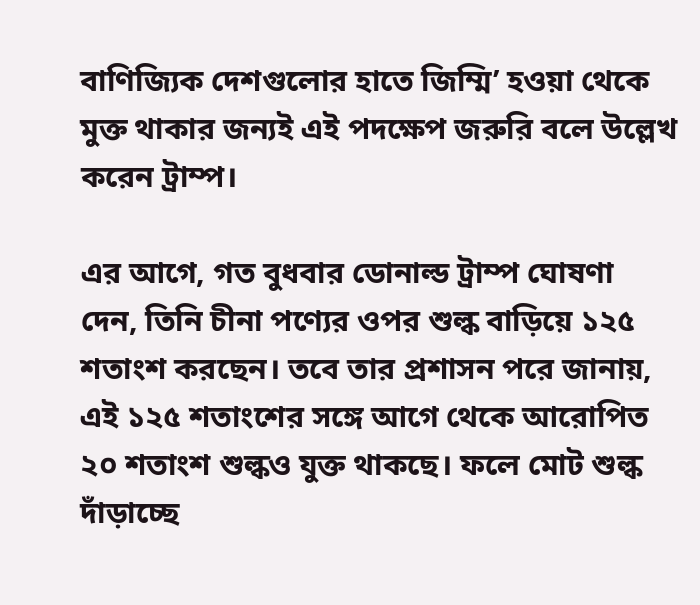বাণিজ্যিক দেশগুলোর হাতে জিম্মি’ হওয়া থেকে মুক্ত থাকার জন্যই এই পদক্ষেপ জরুরি বলে উল্লেখ করেন ট্রাম্প।

এর আগে, গত বুধবার ডোনাল্ড ট্রাম্প ঘোষণা দেন, তিনি চীনা পণ্যের ওপর শুল্ক বাড়িয়ে ১২৫ শতাংশ করছেন। তবে তার প্রশাসন পরে জানায়, এই ১২৫ শতাংশের সঙ্গে আগে থেকে আরোপিত ২০ শতাংশ শুল্কও যুক্ত থাকছে। ফলে মোট শুল্ক দাঁড়াচ্ছে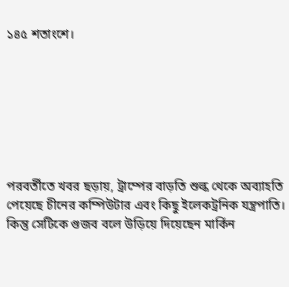১৪৫ শতাংশে।







পরবর্তীতে খবর ছড়ায়, ট্রাম্পের বাড়তি শুল্ক থেকে অব্যাহতি পেয়েছে চীনের কম্পিউটার এবং কিছু ইলেকট্রনিক যন্ত্রপাতি। কিন্তু সেটিকে গুজব বলে উড়িয়ে দিয়েছেন মার্কিন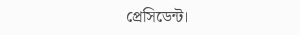প্রেসিডেন্ট।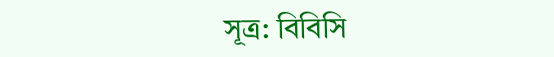সূত্র: বিবিসি